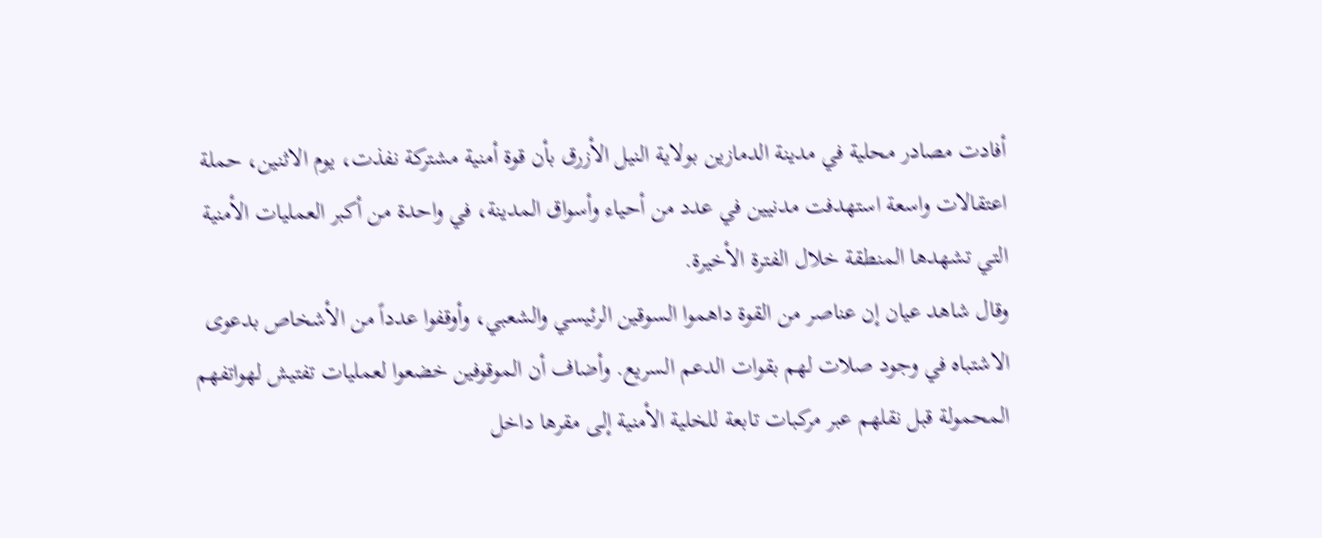أفادت مصادر محلية في مدينة الدمازين بولاية النيل الأزرق بأن قوة أمنية مشتركة نفذت، يوم الاثنين، حملة اعتقالات واسعة استهدفت مدنيين في عدد من أحياء وأسواق المدينة، في واحدة من أكبر العمليات الأمنية التي تشهدها المنطقة خلال الفترة الأخيرة.
وقال شاهد عيان إن عناصر من القوة داهموا السوقين الرئيسي والشعبي، وأوقفوا عدداً من الأشخاص بدعوى الاشتباه في وجود صلات لهم بقوات الدعم السريع. وأضاف أن الموقوفين خضعوا لعمليات تفتيش لهواتفهم المحمولة قبل نقلهم عبر مركبات تابعة للخلية الأمنية إلى مقرها داخل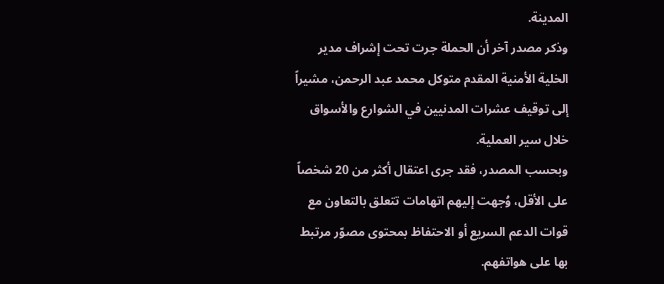المدينة.
وذكر مصدر آخر أن الحملة جرت تحت إشراف مدير الخلية الأمنية المقدم متوكل محمد عبد الرحمن، مشيراً إلى توقيف عشرات المدنيين في الشوارع والأسواق خلال سير العملية.
وبحسب المصدر، فقد جرى اعتقال أكثر من 20 شخصاً على الأقل، وُجهت إليهم اتهامات تتعلق بالتعاون مع قوات الدعم السريع أو الاحتفاظ بمحتوى مصوّر مرتبط بها على هواتفهم.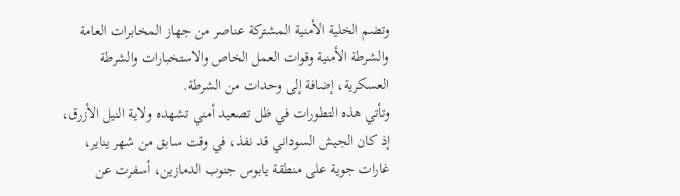وتضم الخلية الأمنية المشتركة عناصر من جهاز المخابرات العامة والشرطة الأمنية وقوات العمل الخاص والاستخبارات والشرطة العسكرية، إضافة إلى وحدات من الشرطة.
وتأتي هذه التطورات في ظل تصعيد أمني تشهده ولاية النيل الأزرق، إذ كان الجيش السوداني قد نفذ، في وقت سابق من شهر يناير، غارات جوية على منطقة يابوس جنوب الدمازين، أسفرت عن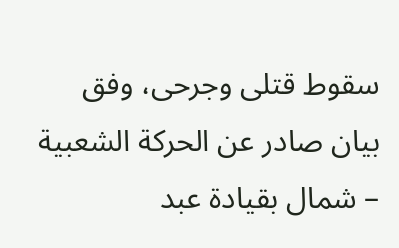سقوط قتلى وجرحى، وفق بيان صادر عن الحركة الشعبية – شمال بقيادة عبد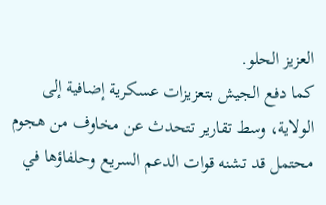العزيز الحلو.
كما دفع الجيش بتعزيزات عسكرية إضافية إلى الولاية، وسط تقارير تتحدث عن مخاوف من هجوم محتمل قد تشنه قوات الدعم السريع وحلفاؤها في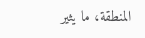المنطقة، ما يثير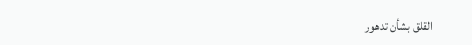القلق بشأن تدهور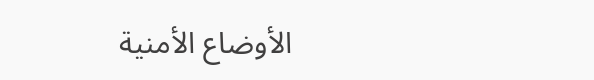الأوضاع الأمنية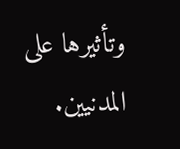وتأثيرها على المدنيين.